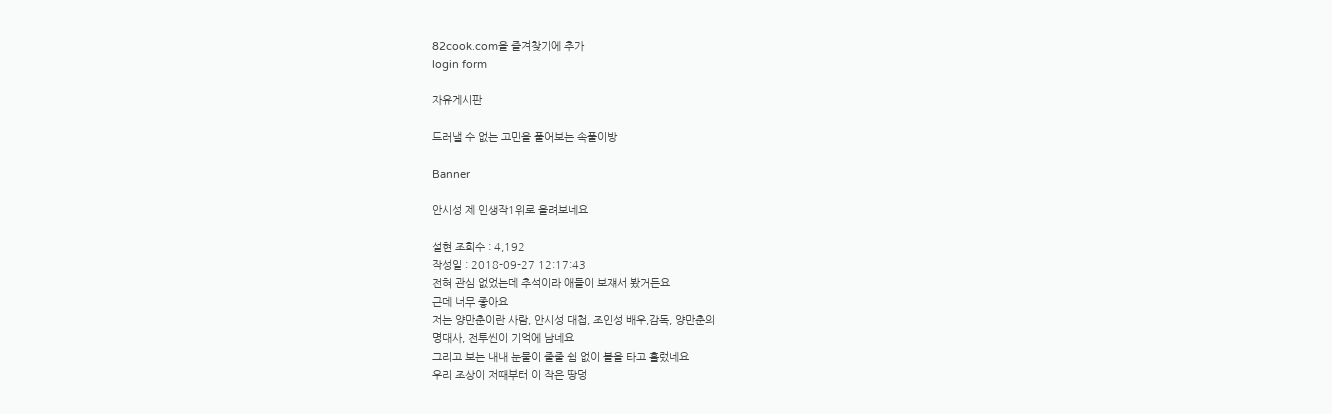82cook.com을 즐겨찾기에 추가
login form

자유게시판

드러낼 수 없는 고민을 풀어보는 속풀이방

Banner

안시성 제 인생작1위로 올려보네요

설현 조회수 : 4,192
작성일 : 2018-09-27 12:17:43
전혀 관심 없었는데 추석이라 애들이 보쟤서 봤거든요
근데 너무 좋아요
저는 양만춘이란 사람, 안시성 대첩, 조인성 배우,감독, 양만춘의
명대사, 전투씬이 기억에 남네요
그리고 보는 내내 눈물이 줄줄 쉼 없이 볼을 타고 흘렀네요
우리 조상이 저때부터 이 작은 땅덩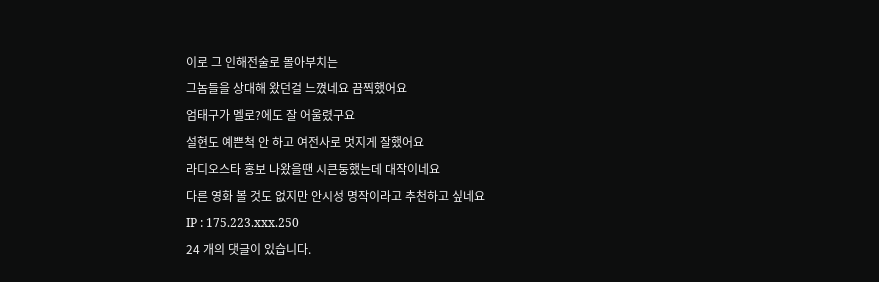이로 그 인해전술로 몰아부치는
그놈들을 상대해 왔던걸 느꼈네요 끔찍했어요
엄태구가 멜로?에도 잘 어울렸구요
설현도 예쁜척 안 하고 여전사로 멋지게 잘했어요
라디오스타 홍보 나왔을땐 시큰둥했는데 대작이네요
다른 영화 볼 것도 없지만 안시성 명작이라고 추천하고 싶네요
IP : 175.223.xxx.250
24 개의 댓글이 있습니다.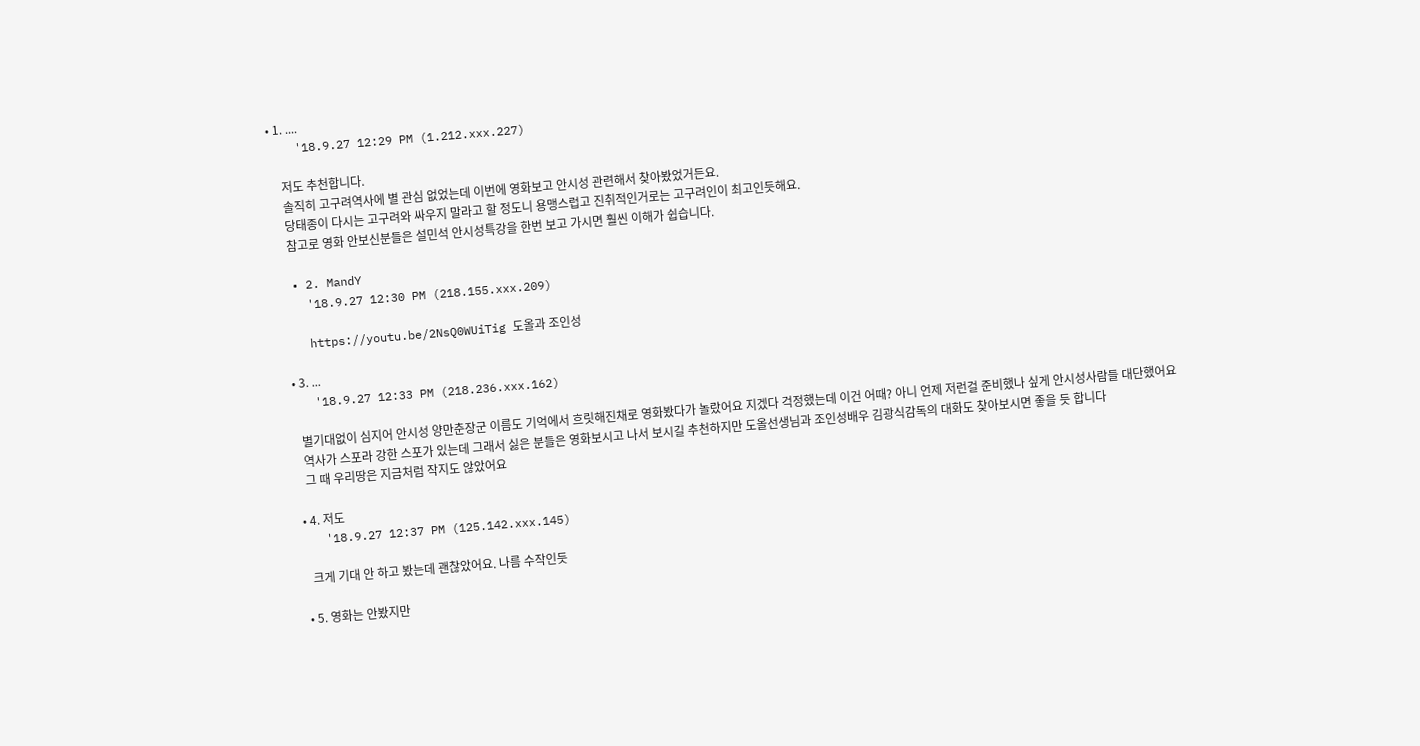• 1. ....
    '18.9.27 12:29 PM (1.212.xxx.227)

    저도 추천합니다.
    솔직히 고구려역사에 별 관심 없었는데 이번에 영화보고 안시성 관련해서 찾아봤었거든요.
    당태종이 다시는 고구려와 싸우지 말라고 할 정도니 용맹스럽고 진취적인거로는 고구려인이 최고인듯해요.
    참고로 영화 안보신분들은 설민석 안시성특강을 한번 보고 가시면 훨씬 이해가 쉽습니다.

  • 2. MandY
    '18.9.27 12:30 PM (218.155.xxx.209)

    https://youtu.be/2NsQ0WUiTig 도올과 조인성

  • 3. ...
    '18.9.27 12:33 PM (218.236.xxx.162)

    별기대없이 심지어 안시성 양만춘장군 이름도 기억에서 흐릿해진채로 영화봤다가 놀랐어요 지겠다 걱정했는데 이건 어때? 아니 언제 저런걸 준비했나 싶게 안시성사람들 대단했어요
    역사가 스포라 강한 스포가 있는데 그래서 싫은 분들은 영화보시고 나서 보시길 추천하지만 도올선생님과 조인성배우 김광식감독의 대화도 찾아보시면 좋을 듯 합니다
    그 때 우리땅은 지금처럼 작지도 않았어요

  • 4. 저도
    '18.9.27 12:37 PM (125.142.xxx.145)

    크게 기대 안 하고 봤는데 괜찮았어요. 나름 수작인듯

  • 5. 영화는 안봤지만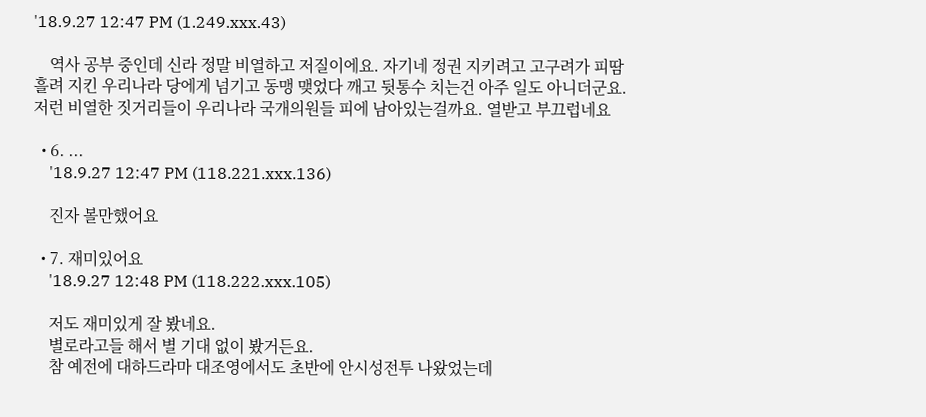'18.9.27 12:47 PM (1.249.xxx.43)

    역사 공부 중인데 신라 정말 비열하고 저질이에요. 자기네 정권 지키려고 고구려가 피땀흘려 지킨 우리나라 당에게 넘기고 동맹 맺었다 깨고 뒷통수 치는건 아주 일도 아니더군요. 저런 비열한 짓거리들이 우리나라 국개의원들 피에 남아있는걸까요. 열받고 부끄럽네요

  • 6. ...
    '18.9.27 12:47 PM (118.221.xxx.136)

    진자 볼만했어요

  • 7. 재미있어요
    '18.9.27 12:48 PM (118.222.xxx.105)

    저도 재미있게 잘 봤네요.
    별로라고들 해서 별 기대 없이 봤거든요.
    참 예전에 대하드라마 대조영에서도 초반에 안시성전투 나왔었는데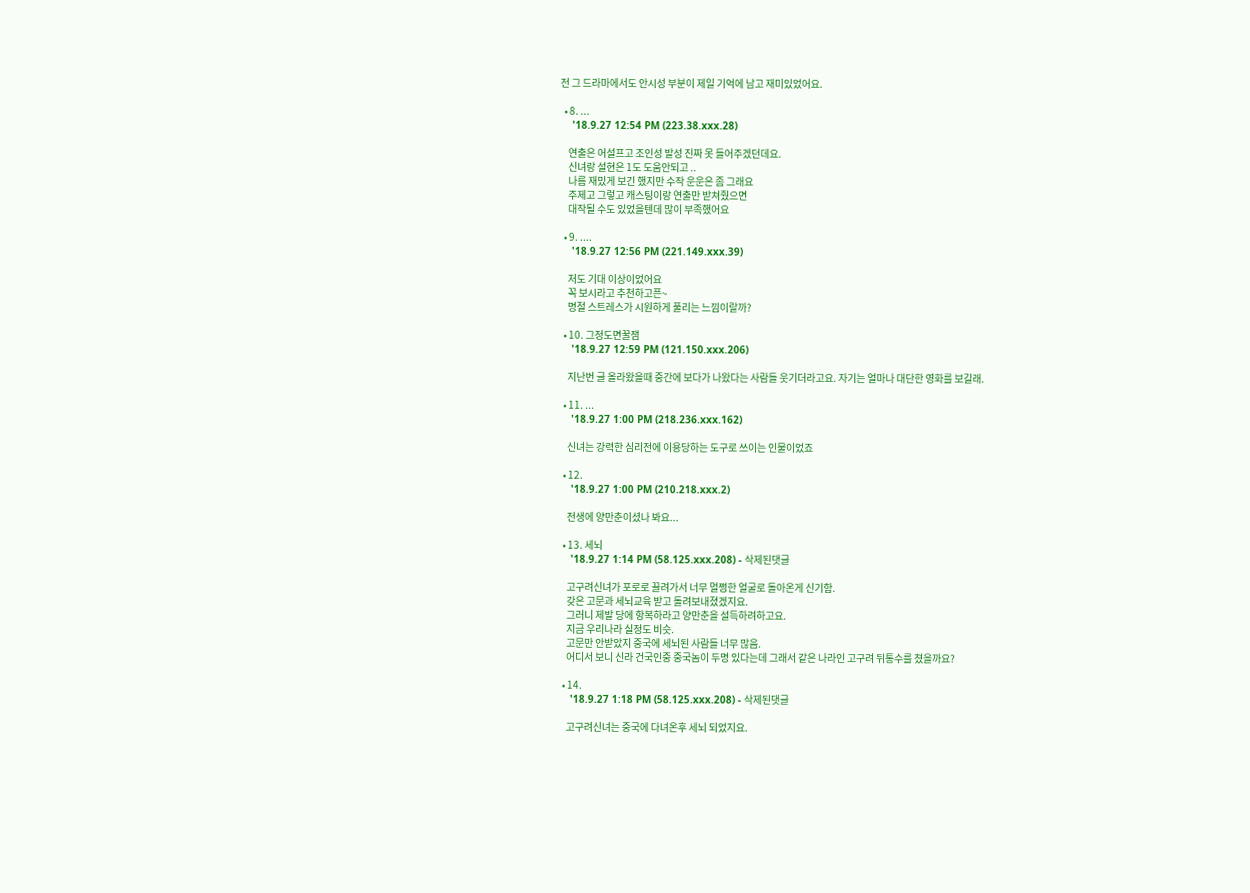전 그 드라마에서도 안시성 부분이 제일 기억에 남고 재미있었어요.

  • 8. ...
    '18.9.27 12:54 PM (223.38.xxx.28)

    연출은 어설프고 조인성 발성 진짜 못 들어주겠던데요.
    신녀랑 설현은 1도 도움안되고 ..
    나름 재밌게 보긴 했지만 수작 운운은 좀 그래요
    주제고 그렇고 캐스팅이랑 연출만 받쳐줬으면
    대작될 수도 있었을텐데 많이 부족했어요

  • 9. ....
    '18.9.27 12:56 PM (221.149.xxx.39)

    저도 기대 이상이었어요
    꼭 보시라고 추천하고픈~
    명절 스트레스가 시원하게 풀리는 느낌이랄까?

  • 10. 그정도면꿀잼
    '18.9.27 12:59 PM (121.150.xxx.206)

    지난번 글 올라왔을때 중간에 보다가 나왔다는 사람들 웃기더라고요. 자기는 얼마나 대단한 영화를 보길래.

  • 11. ...
    '18.9.27 1:00 PM (218.236.xxx.162)

    신녀는 강력한 심리전에 이용당하는 도구로 쓰이는 인물이었죠

  • 12.
    '18.9.27 1:00 PM (210.218.xxx.2)

    전생에 양만춘이셨나 봐요...

  • 13. 세뇌
    '18.9.27 1:14 PM (58.125.xxx.208) - 삭제된댓글

    고구려신녀가 포로로 끌려가서 너무 멀쩡한 얼굴로 돌아온게 신기함.
    갖은 고문과 세뇌교육 받고 돌려보내졌겠지요.
    그러니 제발 당에 항복하라고 양만춘을 설득하려하고요.
    지금 우리나라 실정도 비슷.
    고문만 안받았지 중국에 세뇌된 사람들 너무 많음.
    어디서 보니 신라 건국인중 중국놈이 두명 있다는데 그래서 같은 나라인 고구려 뒤통수를 쳤을까요?

  • 14.
    '18.9.27 1:18 PM (58.125.xxx.208) - 삭제된댓글

    고구려신녀는 중국에 다녀온후 세뇌 되었지요.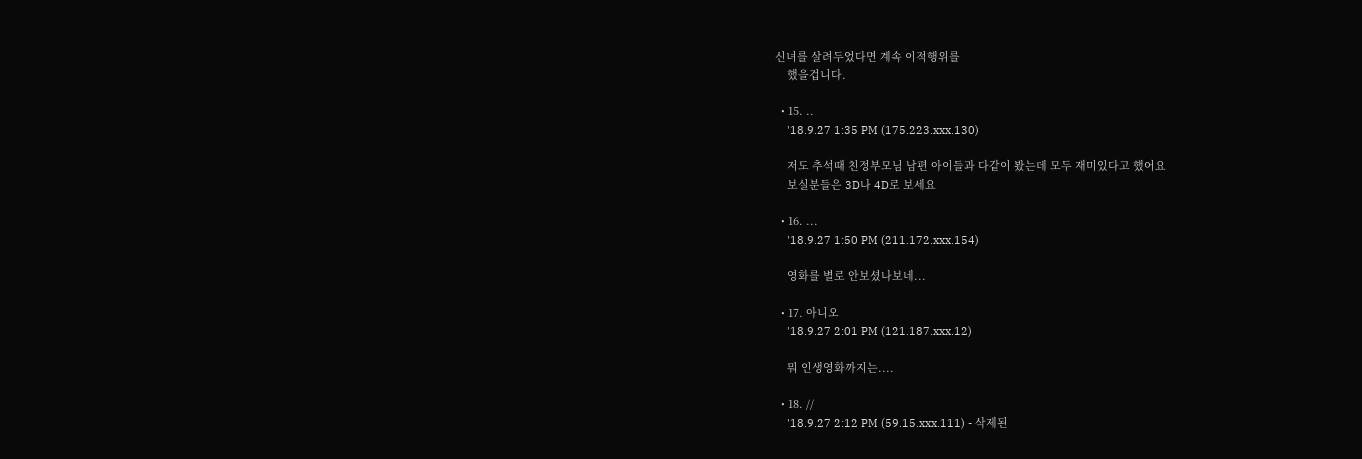신녀를 살려두었다면 계속 이적행위를
    했을겁니다.

  • 15. ..
    '18.9.27 1:35 PM (175.223.xxx.130)

    저도 추석때 친정부모님 남편 아이들과 다같이 봤는데 모두 재미있다고 했어요
    보실분들은 3D나 4D로 보세요

  • 16. ...
    '18.9.27 1:50 PM (211.172.xxx.154)

    영화를 별로 안보셨나보네...

  • 17. 아니오
    '18.9.27 2:01 PM (121.187.xxx.12)

    뭐 인생영화까지는....

  • 18. //
    '18.9.27 2:12 PM (59.15.xxx.111) - 삭제된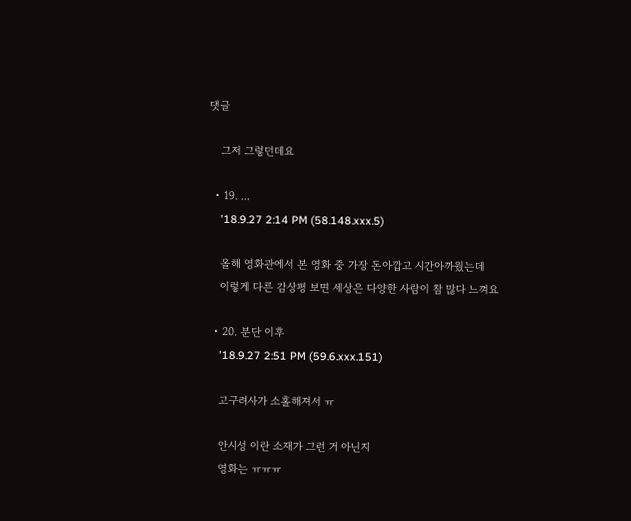댓글

    그저 그렇던데요

  • 19. ...
    '18.9.27 2:14 PM (58.148.xxx.5)

    올해 영화관에서 본 영화 중 가장 돈아깝고 시간아까웠는데
    이렇게 다른 감상평 보면 세상은 다양한 사람이 참 많다 느껴요

  • 20. 분단 이후
    '18.9.27 2:51 PM (59.6.xxx.151)

    고구려사가 소홀해져서 ㅠ

    안시성 이란 소재가 그런 거 아닌지
    영화는 ㅠㅠㅠ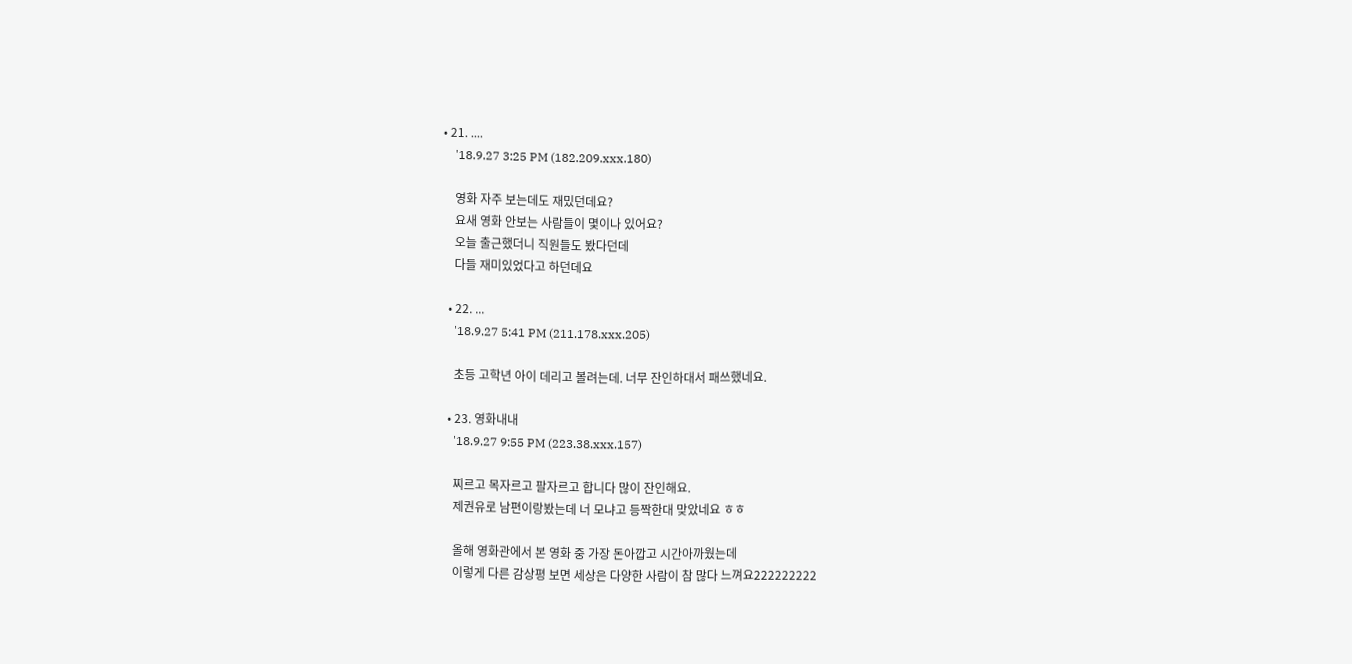• 21. ....
    '18.9.27 3:25 PM (182.209.xxx.180)

    영화 자주 보는데도 재밌던데요?
    요새 영화 안보는 사람들이 몇이나 있어요?
    오늘 출근했더니 직원들도 봤다던데
    다들 재미있었다고 하던데요

  • 22. ...
    '18.9.27 5:41 PM (211.178.xxx.205)

    초등 고학년 아이 데리고 볼려는데. 너무 잔인하대서 패쓰했네요.

  • 23. 영화내내
    '18.9.27 9:55 PM (223.38.xxx.157)

    찌르고 목자르고 팔자르고 합니다 많이 잔인해요.
    제권유로 남편이랑봤는데 너 모냐고 등짝한대 맞았네요 ㅎㅎ

    올해 영화관에서 본 영화 중 가장 돈아깝고 시간아까웠는데
    이렇게 다른 감상평 보면 세상은 다양한 사람이 참 많다 느껴요222222222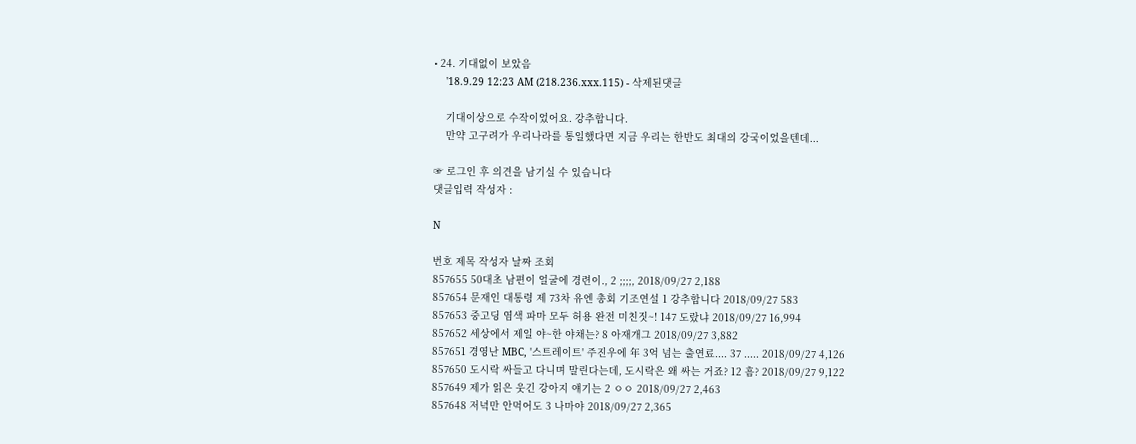• 24. 기대없이 보았음
    '18.9.29 12:23 AM (218.236.xxx.115) - 삭제된댓글

    기대이상으로 수작이었어요. 강추합니다.
    만약 고구려가 우리나라를 통일했다면 지금 우리는 한반도 최대의 강국이었을텐데...

☞ 로그인 후 의견을 남기실 수 있습니다
댓글입력 작성자 :

N

번호 제목 작성자 날짜 조회
857655 50대초 남편이 얼굴에 경련이., 2 ;;;;, 2018/09/27 2,188
857654 문재인 대통령 제 73차 유엔 총회 기조연설 1 강추합니다 2018/09/27 583
857653 중고딩 염색 파마 모두 허용 완전 미친짓~! 147 도랐냐 2018/09/27 16,994
857652 세상에서 제일 야~한 야채는? 8 아재개그 2018/09/27 3,882
857651 경영난 MBC, '스트레이트' 주진우에 年 3억 넘는 출연료.... 37 ..... 2018/09/27 4,126
857650 도시락 싸들고 다니며 말린다는데, 도시락은 왜 싸는 거죠? 12 흠? 2018/09/27 9,122
857649 제가 읽은 웃긴 강아지 얘기는 2 ㅇㅇ 2018/09/27 2,463
857648 저녁만 안먹어도 3 나마야 2018/09/27 2,365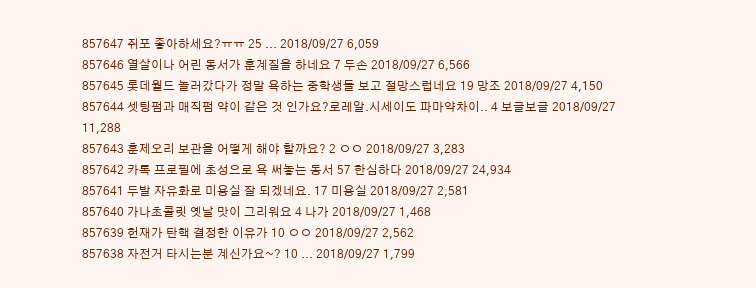857647 쥐포 좋아하세요?ㅠㅠ 25 ... 2018/09/27 6,059
857646 열살이나 어린 동서가 훈계질을 하네요 7 두손 2018/09/27 6,566
857645 롯데월드 놀러갔다가 정말 욕하는 중학생들 보고 절망스럽네요 19 망조 2018/09/27 4,150
857644 셋팅펌과 매직펌 약이 같은 것 인가요?로레알.시세이도 파마약차이.. 4 보글보글 2018/09/27 11,288
857643 훈제오리 보관을 어떻게 해야 할까요? 2 ㅇㅇ 2018/09/27 3,283
857642 카톡 프로필에 초성으로 욕 써놓는 동서 57 한심하다 2018/09/27 24,934
857641 두발 자유화로 미용실 잘 되겠네요. 17 미용실 2018/09/27 2,581
857640 가나초콜릿 옛날 맛이 그리워요 4 나가 2018/09/27 1,468
857639 헌재가 탄핵 결정한 이유가 10 ㅇㅇ 2018/09/27 2,562
857638 자전거 타시는분 계신가요~? 10 ... 2018/09/27 1,799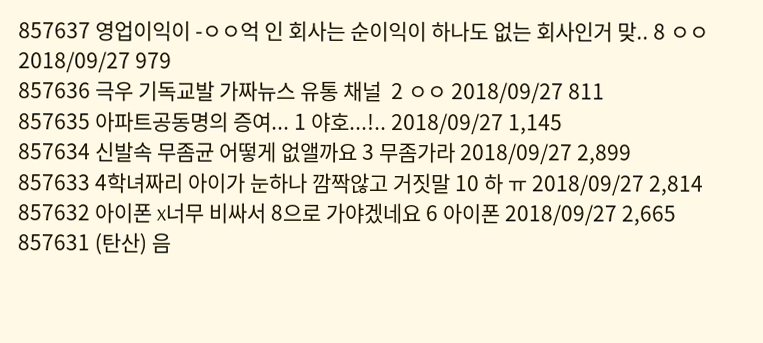857637 영업이익이 -ㅇㅇ억 인 회사는 순이익이 하나도 없는 회사인거 맞.. 8 ㅇㅇ 2018/09/27 979
857636 극우 기독교발 가짜뉴스 유통 채널  2 ㅇㅇ 2018/09/27 811
857635 아파트공동명의 증여... 1 야호...!.. 2018/09/27 1,145
857634 신발속 무좀균 어떻게 없앨까요 3 무좀가라 2018/09/27 2,899
857633 4학녀짜리 아이가 눈하나 깜짝않고 거짓말 10 하 ㅠ 2018/09/27 2,814
857632 아이폰 x너무 비싸서 8으로 가야겠네요 6 아이폰 2018/09/27 2,665
857631 (탄산) 음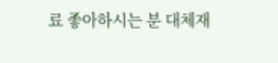료 좋아하시는 분 대체재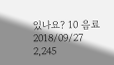있나요? 10 음료 2018/09/27 2,245